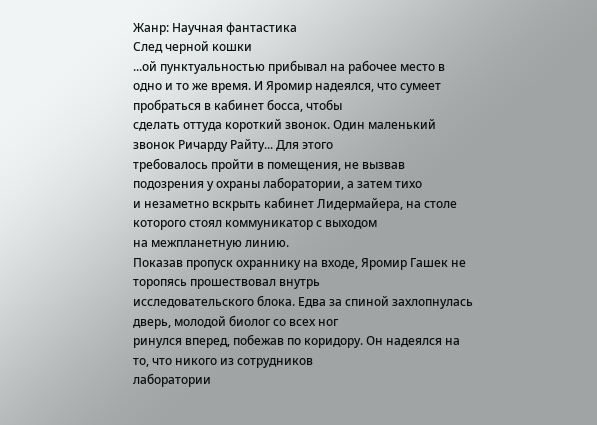Жанр: Научная фантастика
След черной кошки
...ой пунктуальностью прибывал на рабочее место в
одно и то же время. И Яромир надеялся, что сумеет пробраться в кабинет босса, чтобы
сделать оттуда короткий звонок. Один маленький звонок Ричарду Райту... Для этого
требовалось пройти в помещения, не вызвав подозрения у охраны лаборатории, а затем тихо
и незаметно вскрыть кабинет Лидермайера, на столе которого стоял коммуникатор с выходом
на межпланетную линию.
Показав пропуск охраннику на входе, Яромир Гашек не торопясь прошествовал внутрь
исследовательского блока. Едва за спиной захлопнулась дверь, молодой биолог со всех ног
ринулся вперед, побежав по коридору. Он надеялся на то, что никого из сотрудников
лаборатории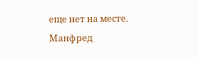еще нет на месте. Манфред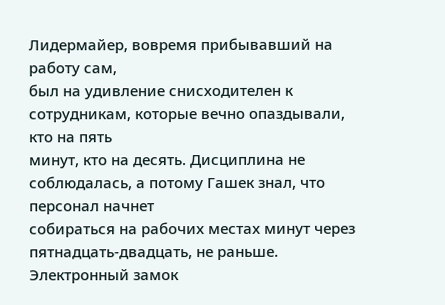Лидермайер, вовремя прибывавший на работу сам,
был на удивление снисходителен к сотрудникам, которые вечно опаздывали, кто на пять
минут, кто на десять. Дисциплина не соблюдалась, а потому Гашек знал, что персонал начнет
собираться на рабочих местах минут через пятнадцать-двадцать, не раньше.
Электронный замок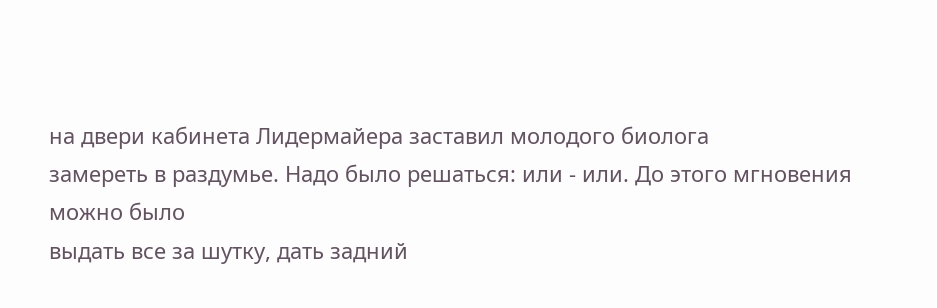на двери кабинета Лидермайера заставил молодого биолога
замереть в раздумье. Надо было решаться: или - или. До этого мгновения можно было
выдать все за шутку, дать задний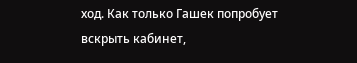ход. Как только Гашек попробует вскрыть кабинет,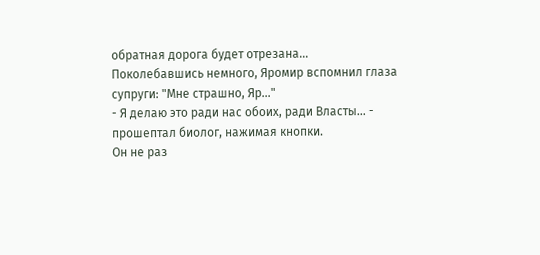обратная дорога будет отрезана...
Поколебавшись немного, Яромир вспомнил глаза супруги: "Мне страшно, Яр..."
- Я делаю это ради нас обоих, ради Власты... - прошептал биолог, нажимая кнопки.
Он не раз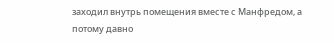заходил внутрь помещения вместе с Манфредом, а потому давно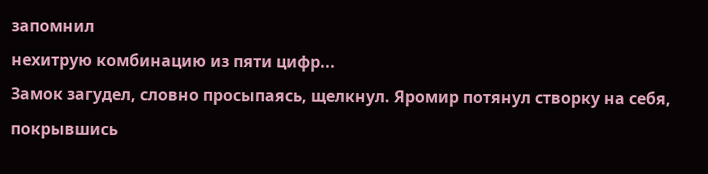запомнил
нехитрую комбинацию из пяти цифр...
Замок загудел, словно просыпаясь, щелкнул. Яромир потянул створку на себя,
покрывшись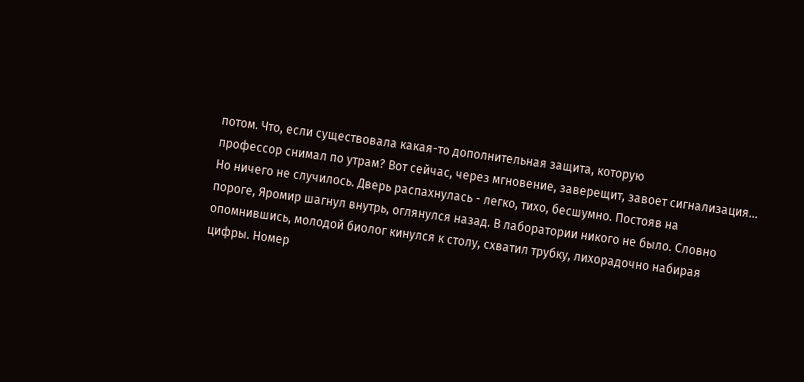потом. Что, если существовала какая-то дополнительная защита, которую
профессор снимал по утрам? Вот сейчас, через мгновение, заверещит, завоет сигнализация...
Но ничего не случилось. Дверь распахнулась - легко, тихо, бесшумно. Постояв на
пороге, Яромир шагнул внутрь, оглянулся назад. В лаборатории никого не было. Словно
опомнившись, молодой биолог кинулся к столу, схватил трубку, лихорадочно набирая
цифры. Номер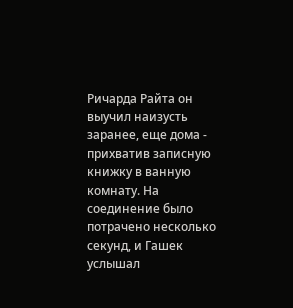Ричарда Райта он выучил наизусть заранее, еще дома - прихватив записную
книжку в ванную комнату. На соединение было потрачено несколько секунд, и Гашек
услышал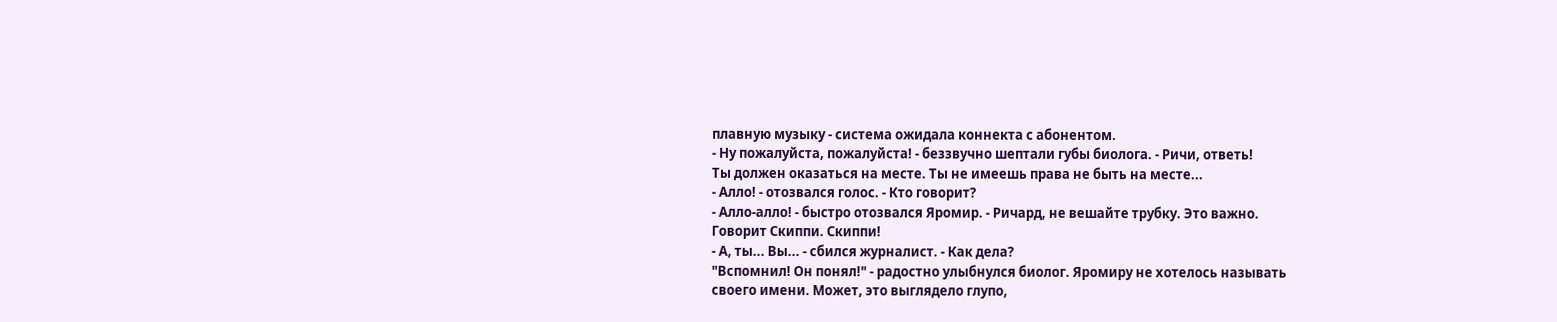плавную музыку - система ожидала коннекта с абонентом.
- Ну пожалуйста, пожалуйста! - беззвучно шептали губы биолога. - Ричи, ответь!
Ты должен оказаться на месте. Ты не имеешь права не быть на месте...
- Алло! - отозвался голос. - Кто говорит?
- Алло-алло! - быстро отозвался Яромир. - Ричард, не вешайте трубку. Это важно.
Говорит Скиппи. Скиппи!
- А, ты... Вы... - сбился журналист. - Как дела?
"Вспомнил! Он понял!" - радостно улыбнулся биолог. Яромиру не хотелось называть
своего имени. Может, это выглядело глупо,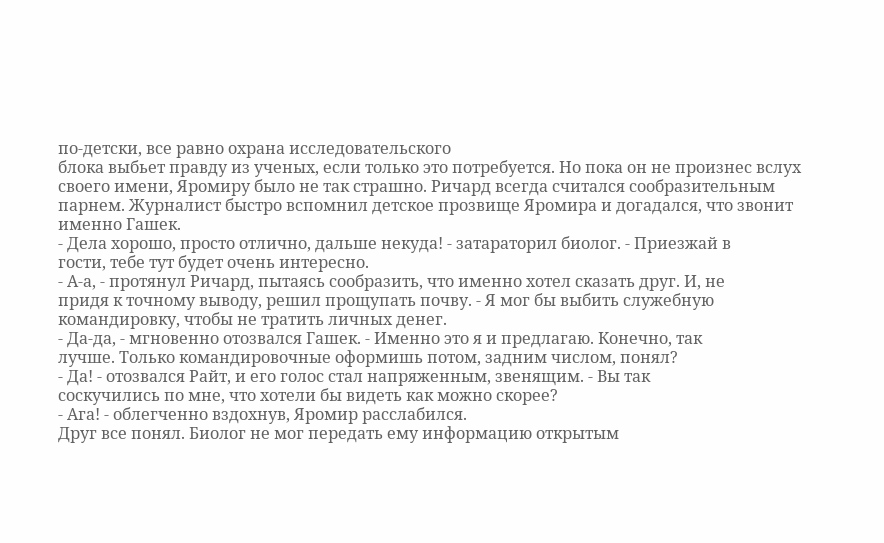по-детски, все равно охрана исследовательского
блока выбьет правду из ученых, если только это потребуется. Но пока он не произнес вслух
своего имени, Яромиру было не так страшно. Ричард всегда считался сообразительным
парнем. Журналист быстро вспомнил детское прозвище Яромира и догадался, что звонит
именно Гашек.
- Дела хорошо, просто отлично, дальше некуда! - затараторил биолог. - Приезжай в
гости, тебе тут будет очень интересно.
- А-а, - протянул Ричард, пытаясь сообразить, что именно хотел сказать друг. И, не
придя к точному выводу, решил прощупать почву. - Я мог бы выбить служебную
командировку, чтобы не тратить личных денег.
- Да-да, - мгновенно отозвался Гашек. - Именно это я и предлагаю. Конечно, так
лучше. Только командировочные оформишь потом, задним числом, понял?
- Да! - отозвался Райт, и его голос стал напряженным, звенящим. - Вы так
соскучились по мне, что хотели бы видеть как можно скорее?
- Ага! - облегченно вздохнув, Яромир расслабился.
Друг все понял. Биолог не мог передать ему информацию открытым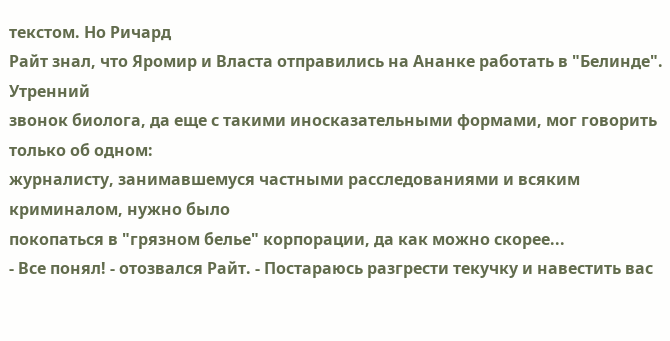текстом. Но Ричард
Райт знал, что Яромир и Власта отправились на Ананке работать в "Белинде". Утренний
звонок биолога, да еще с такими иносказательными формами, мог говорить только об одном:
журналисту, занимавшемуся частными расследованиями и всяким криминалом, нужно было
покопаться в "грязном белье" корпорации, да как можно скорее...
- Все понял! - отозвался Райт. - Постараюсь разгрести текучку и навестить вас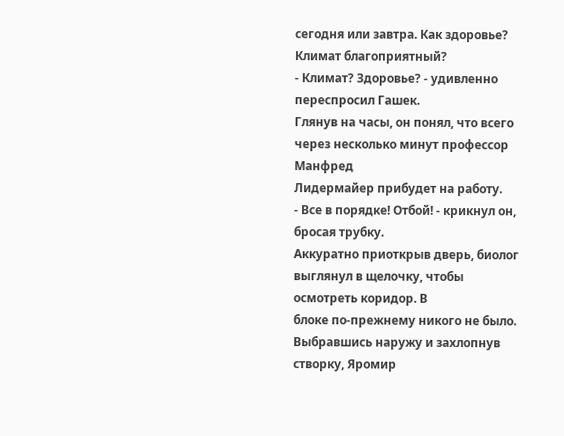сегодня или завтра. Как здоровье? Климат благоприятный?
- Климат? Здоровье? - удивленно переспросил Гашек.
Глянув на часы, он понял, что всего через несколько минут профессор Манфред
Лидермайер прибудет на работу.
- Все в порядке! Отбой! - крикнул он, бросая трубку.
Аккуратно приоткрыв дверь, биолог выглянул в щелочку, чтобы осмотреть коридор. В
блоке по-прежнему никого не было. Выбравшись наружу и захлопнув створку, Яромир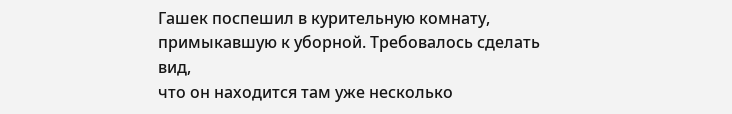Гашек поспешил в курительную комнату, примыкавшую к уборной. Требовалось сделать вид,
что он находится там уже несколько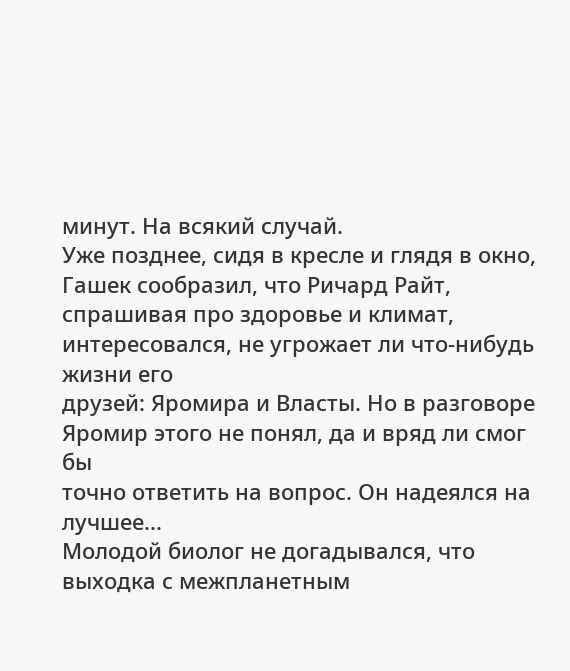минут. На всякий случай.
Уже позднее, сидя в кресле и глядя в окно, Гашек сообразил, что Ричард Райт,
спрашивая про здоровье и климат, интересовался, не угрожает ли что-нибудь жизни его
друзей: Яромира и Власты. Но в разговоре Яромир этого не понял, да и вряд ли смог бы
точно ответить на вопрос. Он надеялся на лучшее...
Молодой биолог не догадывался, что выходка с межпланетным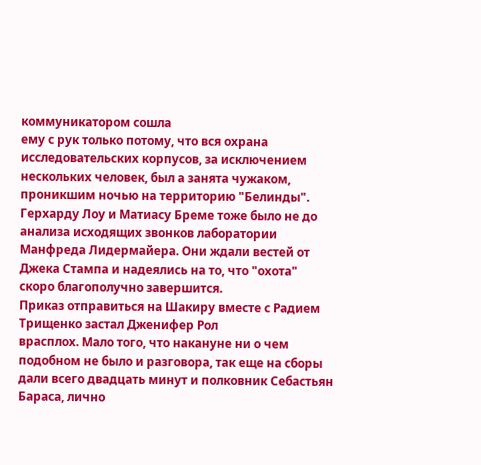коммуникатором сошла
ему с рук только потому, что вся охрана исследовательских корпусов, за исключением
нескольких человек, был а занята чужаком, проникшим ночью на территорию "Белинды".
Герхарду Лоу и Матиасу Бреме тоже было не до анализа исходящих звонков лаборатории
Манфреда Лидермайера. Они ждали вестей от Джека Стампа и надеялись на то, что "охота"
скоро благополучно завершится.
Приказ отправиться на Шакиру вместе с Радием Трищенко застал Дженифер Рол
врасплох. Мало того, что накануне ни о чем подобном не было и разговора, так еще на сборы
дали всего двадцать минут и полковник Себастьян Бараса, лично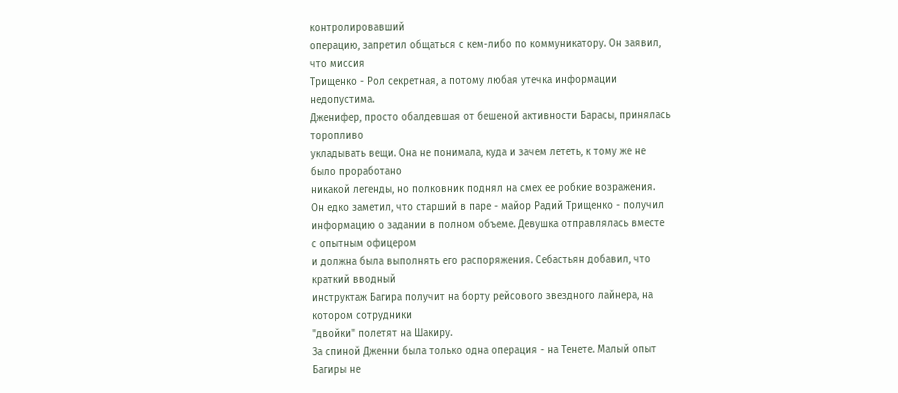контролировавший
операцию, запретил общаться с кем-либо по коммуникатору. Он заявил, что миссия
Трищенко - Рол секретная, а потому любая утечка информации недопустима.
Дженифер, просто обалдевшая от бешеной активности Барасы, принялась торопливо
укладывать вещи. Она не понимала, куда и зачем лететь, к тому же не было проработано
никакой легенды, но полковник поднял на смех ее робкие возражения.
Он едко заметил, что старший в паре - майор Радий Трищенко - получил
информацию о задании в полном объеме. Девушка отправлялась вместе с опытным офицером
и должна была выполнять его распоряжения. Себастьян добавил, что краткий вводный
инструктаж Багира получит на борту рейсового звездного лайнера, на котором сотрудники
"двойки" полетят на Шакиру.
За спиной Дженни была только одна операция - на Тенете. Малый опыт Багиры не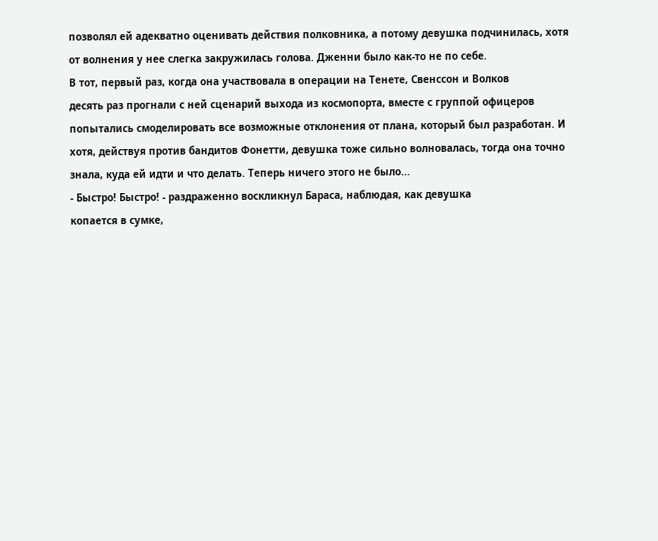позволял ей адекватно оценивать действия полковника, а потому девушка подчинилась, хотя
от волнения у нее слегка закружилась голова. Дженни было как-то не по себе.
В тот, первый раз, когда она участвовала в операции на Тенете, Свенссон и Волков
десять раз прогнали с ней сценарий выхода из космопорта, вместе с группой офицеров
попытались смоделировать все возможные отклонения от плана, который был разработан. И
хотя, действуя против бандитов Фонетти, девушка тоже сильно волновалась, тогда она точно
знала, куда ей идти и что делать. Теперь ничего этого не было...
- Быстро! Быстро! - раздраженно воскликнул Бараса, наблюдая, как девушка
копается в сумке,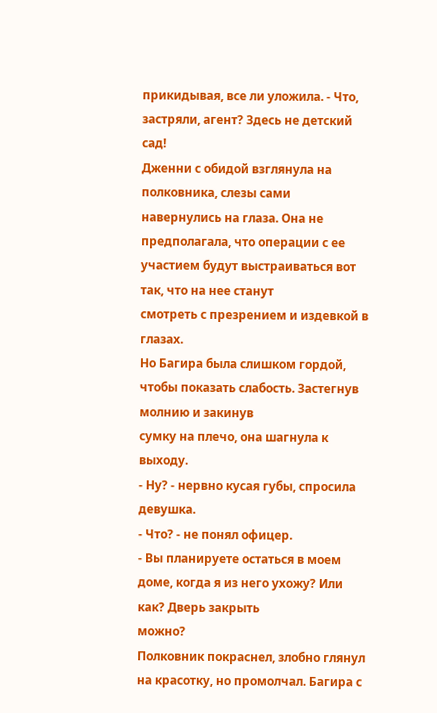прикидывая, все ли уложила. - Что, застряли, агент? Здесь не детский сад!
Дженни с обидой взглянула на полковника, слезы сами навернулись на глаза. Она не
предполагала, что операции с ее участием будут выстраиваться вот так, что на нее станут
смотреть с презрением и издевкой в глазах.
Но Багира была слишком гордой, чтобы показать слабость. Застегнув молнию и закинув
сумку на плечо, она шагнула к выходу.
- Ну? - нервно кусая губы, спросила девушка.
- Что? - не понял офицер.
- Вы планируете остаться в моем доме, когда я из него ухожу? Или как? Дверь закрыть
можно?
Полковник покраснел, злобно глянул на красотку, но промолчал. Багира с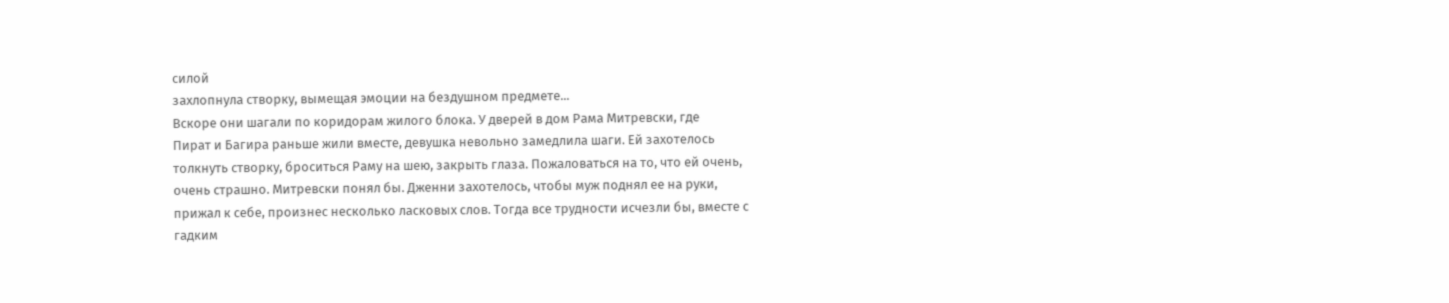силой
захлопнула створку, вымещая эмоции на бездушном предмете...
Вскоре они шагали по коридорам жилого блока. У дверей в дом Рама Митревски, где
Пират и Багира раньше жили вместе, девушка невольно замедлила шаги. Ей захотелось
толкнуть створку, броситься Раму на шею, закрыть глаза. Пожаловаться на то, что ей очень,
очень страшно. Митревски понял бы. Дженни захотелось, чтобы муж поднял ее на руки,
прижал к себе, произнес несколько ласковых слов. Тогда все трудности исчезли бы, вместе с
гадким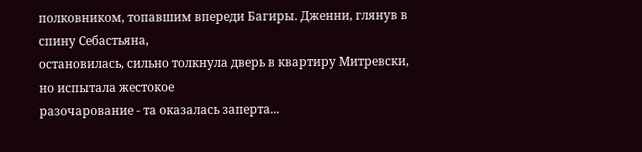полковником, топавшим впереди Багиры. Дженни, глянув в спину Себастьяна,
остановилась, сильно толкнула дверь в квартиру Митревски, но испытала жестокое
разочарование - та оказалась заперта...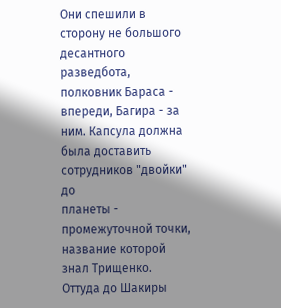Они спешили в сторону не большого десантного разведбота, полковник Бараса -
впереди, Багира - за ним. Капсула должна была доставить сотрудников "двойки" до
планеты - промежуточной точки, название которой знал Трищенко. Оттуда до Шакиры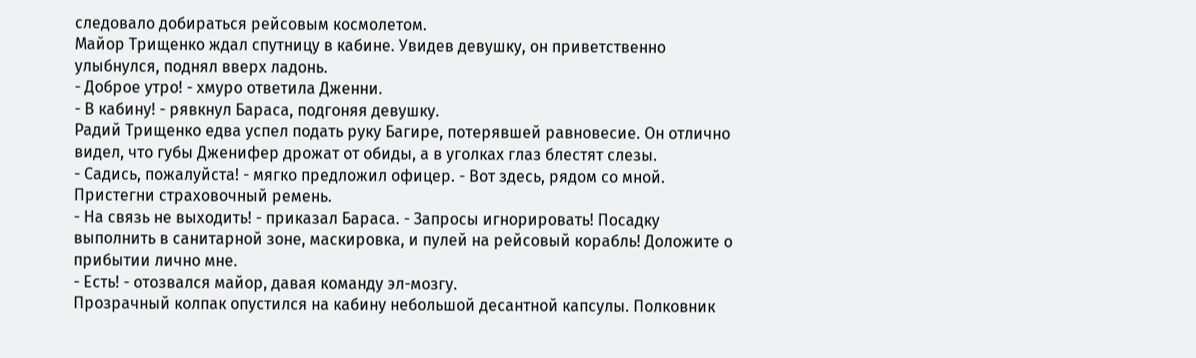следовало добираться рейсовым космолетом.
Майор Трищенко ждал спутницу в кабине. Увидев девушку, он приветственно
улыбнулся, поднял вверх ладонь.
- Доброе утро! - хмуро ответила Дженни.
- В кабину! - рявкнул Бараса, подгоняя девушку.
Радий Трищенко едва успел подать руку Багире, потерявшей равновесие. Он отлично
видел, что губы Дженифер дрожат от обиды, а в уголках глаз блестят слезы.
- Садись, пожалуйста! - мягко предложил офицер. - Вот здесь, рядом со мной.
Пристегни страховочный ремень.
- На связь не выходить! - приказал Бараса. - Запросы игнорировать! Посадку
выполнить в санитарной зоне, маскировка, и пулей на рейсовый корабль! Доложите о
прибытии лично мне.
- Есть! - отозвался майор, давая команду эл-мозгу.
Прозрачный колпак опустился на кабину небольшой десантной капсулы. Полковник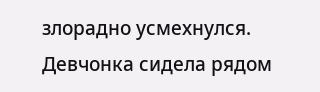злорадно усмехнулся. Девчонка сидела рядом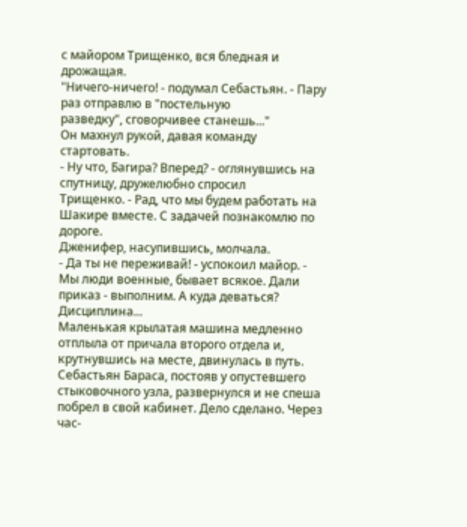с майором Трищенко, вся бледная и дрожащая.
"Ничего-ничего! - подумал Себастьян. - Пару раз отправлю в "постельную
разведку", сговорчивее станешь..."
Он махнул рукой, давая команду стартовать.
- Ну что, Багира? Вперед? - оглянувшись на спутницу, дружелюбно спросил
Трищенко. - Рад, что мы будем работать на Шакире вместе. С задачей познакомлю по
дороге.
Дженифер, насупившись, молчала.
- Да ты не переживай! - успокоил майор. - Мы люди военные, бывает всякое. Дали
приказ - выполним. А куда деваться? Дисциплина...
Маленькая крылатая машина медленно отплыла от причала второго отдела и,
крутнувшись на месте, двинулась в путь.
Себастьян Бараса, постояв у опустевшего стыковочного узла, развернулся и не спеша
побрел в свой кабинет. Дело сделано. Через час-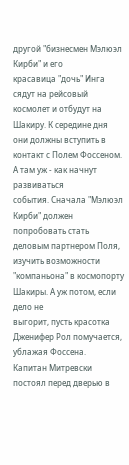другой "бизнесмен Мэлюэл Кирби" и его
красавица "дочь" Инга сядут на рейсовый космолет и отбудут на Шакиру. К середине дня
они должны вступить в контакт с Полем Фоссеном. А там уж - как начнут развиваться
события. Сначала "Мэлюэл Кирби" должен попробовать стать деловым партнером Поля,
изучить возможности "компаньона" в космопорту Шакиры. А уж потом, если дело не
выгорит, пусть красотка Дженифер Рол помучается, ублажая Фоссена.
Капитан Митревски постоял перед дверью в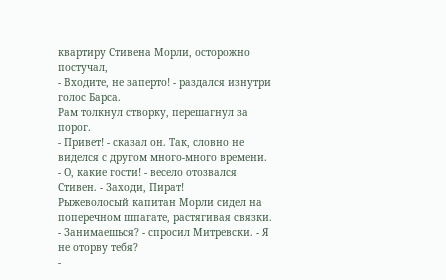квартиру Стивена Морли, осторожно
постучал,
- Входите, не заперто! - раздался изнутри голос Барса.
Рам толкнул створку, перешагнул за порог.
- Привет! - сказал он. Так, словно не виделся с другом много-много времени.
- О, какие гости! - весело отозвался Стивен. - Заходи, Пират!
Рыжеволосый капитан Морли сидел на поперечном шпагате, растягивая связки.
- Занимаешься? - спросил Митревски. - Я не оторву тебя?
-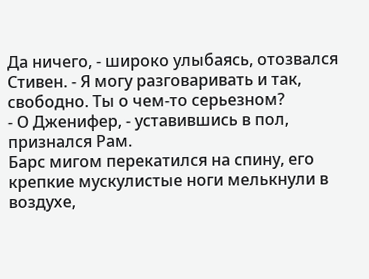Да ничего, - широко улыбаясь, отозвался Стивен. - Я могу разговаривать и так,
свободно. Ты о чем-то серьезном?
- О Дженифер, - уставившись в пол, признался Рам.
Барс мигом перекатился на спину, его крепкие мускулистые ноги мелькнули в воздухе,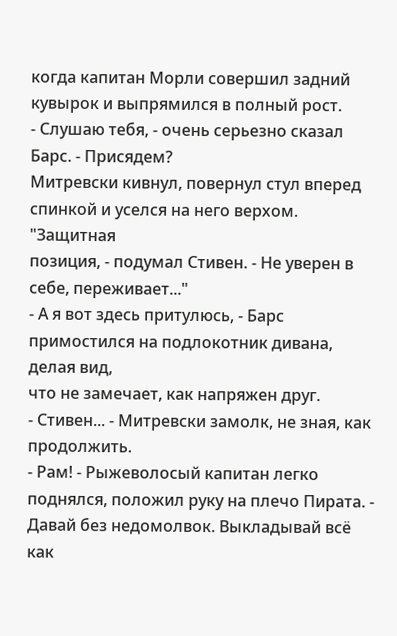когда капитан Морли совершил задний кувырок и выпрямился в полный рост.
- Слушаю тебя, - очень серьезно сказал Барс. - Присядем?
Митревски кивнул, повернул стул вперед спинкой и уселся на него верхом. "Защитная
позиция, - подумал Стивен. - Не уверен в себе, переживает..."
- А я вот здесь притулюсь, - Барс примостился на подлокотник дивана, делая вид,
что не замечает, как напряжен друг.
- Стивен... - Митревски замолк, не зная, как продолжить.
- Рам! - Рыжеволосый капитан легко поднялся, положил руку на плечо Пирата. -
Давай без недомолвок. Выкладывай всё как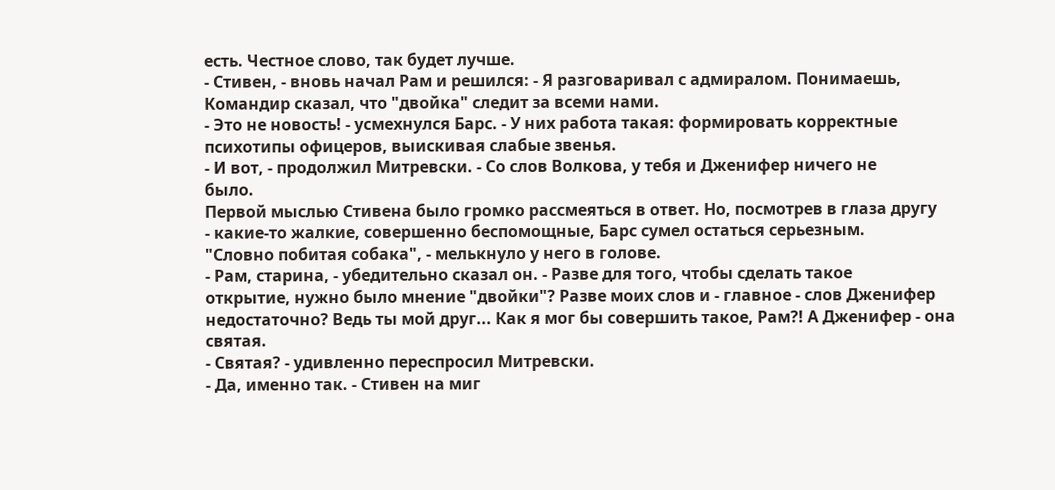есть. Честное слово, так будет лучше.
- Стивен, - вновь начал Рам и решился: - Я разговаривал с адмиралом. Понимаешь,
Командир сказал, что "двойка" следит за всеми нами.
- Это не новость! - усмехнулся Барс. - У них работа такая: формировать корректные
психотипы офицеров, выискивая слабые звенья.
- И вот, - продолжил Митревски. - Со слов Волкова, у тебя и Дженифер ничего не
было.
Первой мыслью Стивена было громко рассмеяться в ответ. Но, посмотрев в глаза другу
- какие-то жалкие, совершенно беспомощные, Барс сумел остаться серьезным.
"Словно побитая собака", - мелькнуло у него в голове.
- Рам, старина, - убедительно сказал он. - Разве для того, чтобы сделать такое
открытие, нужно было мнение "двойки"? Разве моих слов и - главное - слов Дженифер
недостаточно? Ведь ты мой друг... Как я мог бы совершить такое, Рам?! А Дженифер - она
святая.
- Святая? - удивленно переспросил Митревски.
- Да, именно так. - Стивен на миг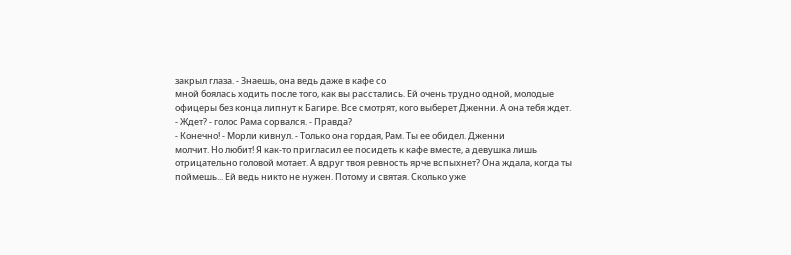закрыл глаза. - Знаешь, она ведь даже в кафе со
мной боялась ходить после того, как вы расстались. Ей очень трудно одной, молодые
офицеры без конца липнут к Багире. Все смотрят, кого выберет Дженни. А она тебя ждет.
- Ждет? - голос Рама сорвался. - Правда?
- Конечно! - Морли кивнул. - Только она гордая, Рам. Ты ее обидел. Дженни
молчит. Но любит! Я как-то пригласил ее посидеть к кафе вместе, а девушка лишь
отрицательно головой мотает. А вдруг твоя ревность ярче вспыхнет? Она ждала, когда ты
поймешь... Ей ведь никто не нужен. Потому и святая. Сколько уже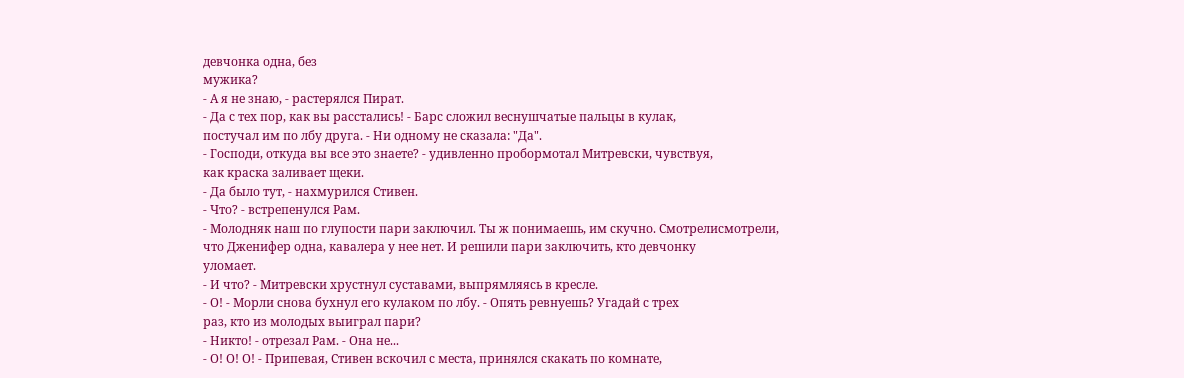девчонка одна, без
мужика?
- А я не знаю, - растерялся Пират.
- Да с тех пор, как вы расстались! - Барс сложил веснушчатые пальцы в кулак,
постучал им по лбу друга. - Ни одному не сказала: "Да".
- Господи, откуда вы все это знаете? - удивленно пробормотал Митревски, чувствуя,
как краска заливает щеки.
- Да было тут, - нахмурился Стивен.
- Что? - встрепенулся Рам.
- Молодняк наш по глупости пари заключил. Ты ж понимаешь, им скучно. Смотрелисмотрели,
что Дженифер одна, кавалера у нее нет. И решили пари заключить, кто девчонку
уломает.
- И что? - Митревски хрустнул суставами, выпрямляясь в кресле.
- О! - Морли снова бухнул его кулаком по лбу. - Опять ревнуешь? Угадай с трех
раз, кто из молодых выиграл пари?
- Никто! - отрезал Рам. - Она не...
- О! О! О! - Припевая, Стивен вскочил с места, принялся скакать по комнате,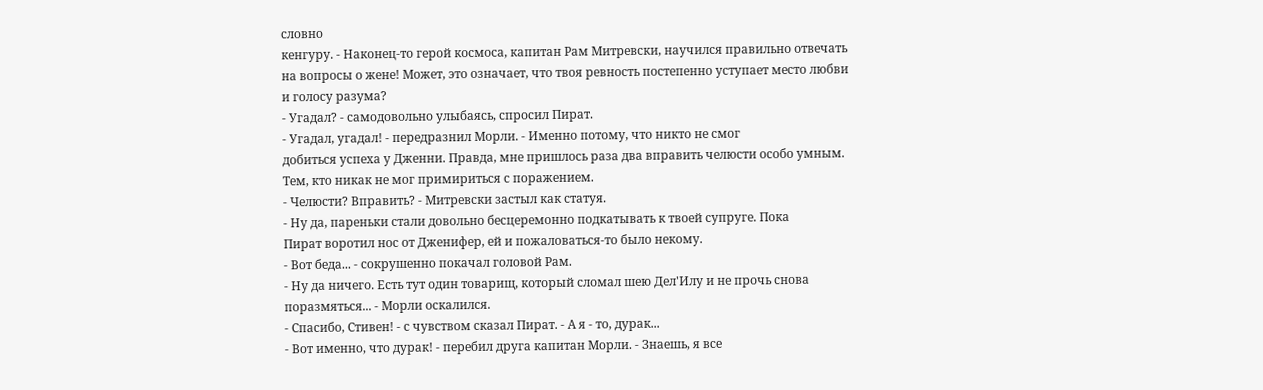словно
кенгуру. - Наконец-то герой космоса, капитан Рам Митревски, научился правильно отвечать
на вопросы о жене! Может, это означает, что твоя ревность постепенно уступает место любви
и голосу разума?
- Угадал? - самодовольно улыбаясь, спросил Пират.
- Угадал, угадал! - передразнил Морли. - Именно потому, что никто не смог
добиться успеха у Дженни. Правда, мне пришлось раза два вправить челюсти особо умным.
Тем, кто никак не мог примириться с поражением.
- Челюсти? Вправить? - Митревски застыл как статуя.
- Ну да, пареньки стали довольно бесцеремонно подкатывать к твоей супруге. Пока
Пират воротил нос от Дженифер, ей и пожаловаться-то было некому.
- Вот беда... - сокрушенно покачал головой Рам.
- Ну да ничего. Есть тут один товарищ, который сломал шею Дел'Илу и не прочь снова
поразмяться... - Морли оскалился.
- Спасибо, Стивен! - с чувством сказал Пират. - А я - то, дурак...
- Вот именно, что дурак! - перебил друга капитан Морли. - Знаешь, я все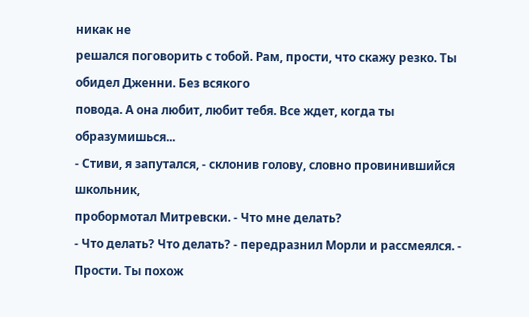никак не
решался поговорить с тобой. Рам, прости, что скажу резко. Ты обидел Дженни. Без всякого
повода. А она любит, любит тебя. Все ждет, когда ты образумишься...
- Стиви, я запутался, - склонив голову, словно провинившийся школьник,
пробормотал Митревски. - Что мне делать?
- Что делать? Что делать? - передразнил Морли и рассмеялся. - Прости. Ты похож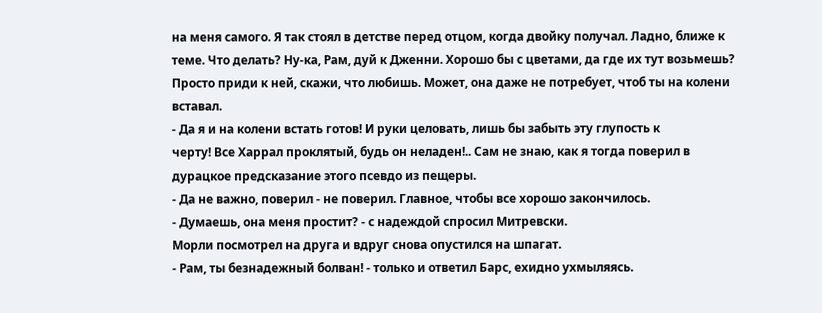на меня самого. Я так стоял в детстве перед отцом, когда двойку получал. Ладно, ближе к
теме. Что делать? Ну-ка, Рам, дуй к Дженни. Хорошо бы с цветами, да где их тут возьмешь?
Просто приди к ней, скажи, что любишь. Может, она даже не потребует, чтоб ты на колени
вставал.
- Да я и на колени встать готов! И руки целовать, лишь бы забыть эту глупость к
черту! Все Харрал проклятый, будь он неладен!.. Сам не знаю, как я тогда поверил в
дурацкое предсказание этого псевдо из пещеры.
- Да не важно, поверил - не поверил. Главное, чтобы все хорошо закончилось.
- Думаешь, она меня простит? - с надеждой спросил Митревски.
Морли посмотрел на друга и вдруг снова опустился на шпагат.
- Рам, ты безнадежный болван! - только и ответил Барс, ехидно ухмыляясь.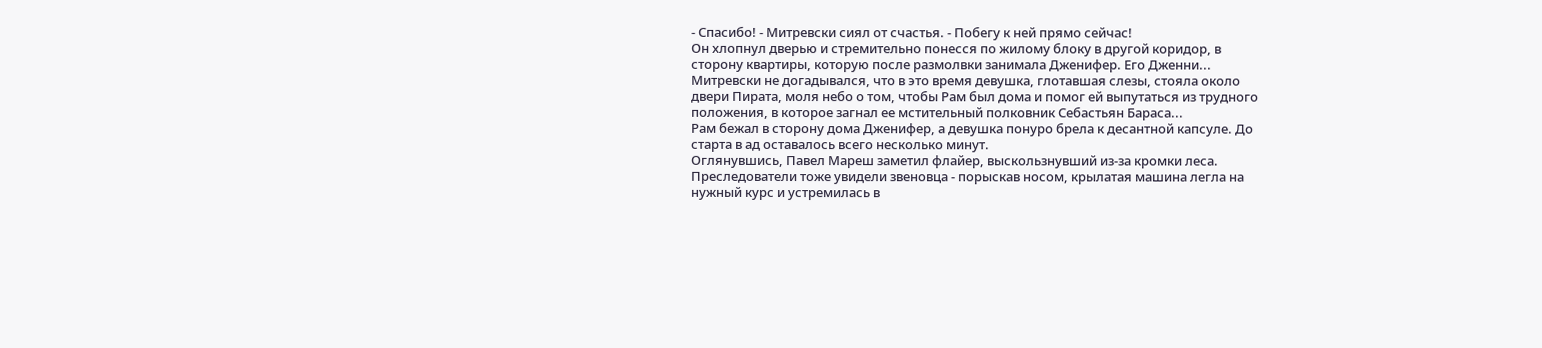- Спасибо! - Митревски сиял от счастья. - Побегу к ней прямо сейчас!
Он хлопнул дверью и стремительно понесся по жилому блоку в другой коридор, в
сторону квартиры, которую после размолвки занимала Дженифер. Его Дженни...
Митревски не догадывался, что в это время девушка, глотавшая слезы, стояла около
двери Пирата, моля небо о том, чтобы Рам был дома и помог ей выпутаться из трудного
положения, в которое загнал ее мстительный полковник Себастьян Бараса...
Рам бежал в сторону дома Дженифер, а девушка понуро брела к десантной капсуле. До
старта в ад оставалось всего несколько минут.
Оглянувшись, Павел Мареш заметил флайер, выскользнувший из-за кромки леса.
Преследователи тоже увидели звеновца - порыскав носом, крылатая машина легла на
нужный курс и устремилась в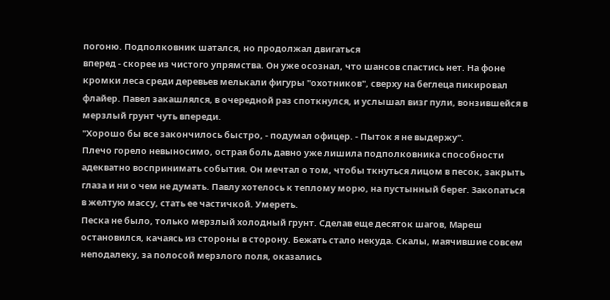погоню. Подполковник шатался, но продолжал двигаться
вперед - скорее из чистого упрямства. Он уже осознал, что шансов спастись нет. На фоне
кромки леса среди деревьев мелькали фигуры "охотников", сверху на беглеца пикировал
флайер. Павел закашлялся, в очередной раз споткнулся, и услышал визг пули, вонзившейся в
мерзлый грунт чуть впереди.
"Хорошо бы все закончилось быстро, - подумал офицер. - Пыток я не выдержу".
Плечо горело невыносимо, острая боль давно уже лишила подполковника способности
адекватно воспринимать события. Он мечтал о том, чтобы ткнуться лицом в песок, закрыть
глаза и ни о чем не думать. Павлу хотелось к теплому морю, на пустынный берег. Закопаться
в желтую массу, стать ее частичкой. Умереть.
Песка не было, только мерзлый холодный грунт. Сделав еще десяток шагов, Мареш
остановился, качаясь из стороны в сторону. Бежать стало некуда. Скалы, маячившие совсем
неподалеку, за полосой мерзлого поля, оказались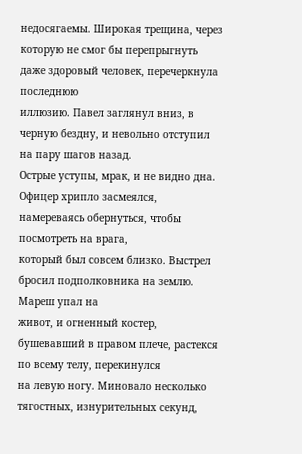недосягаемы. Широкая трещина, через
которую не смог бы перепрыгнуть даже здоровый человек, перечеркнула последнюю
иллюзию. Павел заглянул вниз, в черную бездну, и невольно отступил на пару шагов назад.
Острые уступы, мрак, и не видно дна.
Офицер хрипло засмеялся, намереваясь обернуться, чтобы посмотреть на врага,
который был совсем близко. Выстрел бросил подполковника на землю. Мареш упал на
живот, и огненный костер, бушевавший в правом плече, растекся по всему телу, перекинулся
на левую ногу. Миновало несколько тягостных, изнурительных секунд,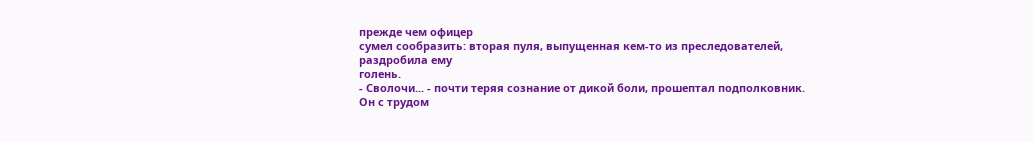прежде чем офицер
сумел сообразить: вторая пуля, выпущенная кем-то из преследователей, раздробила ему
голень.
- Сволочи... - почти теряя сознание от дикой боли, прошептал подполковник.
Он с трудом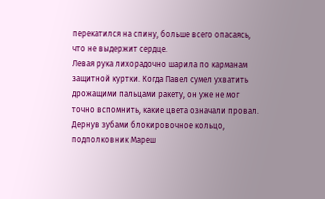перекатился на спину, больше всего опасаясь, что не выдержит сердце.
Левая рука лихорадочно шарила по карманам защитной куртки. Когда Павел сумел ухватить
дрожащими пальцами ракету, он уже не мог точно вспомнить, какие цвета означали провал.
Дернув зубами блокировочное кольцо, подполковник Мареш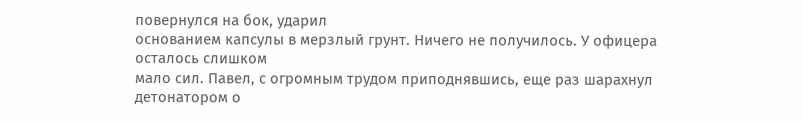повернулся на бок, ударил
основанием капсулы в мерзлый грунт. Ничего не получилось. У офицера осталось слишком
мало сил. Павел, с огромным трудом приподнявшись, еще раз шарахнул детонатором о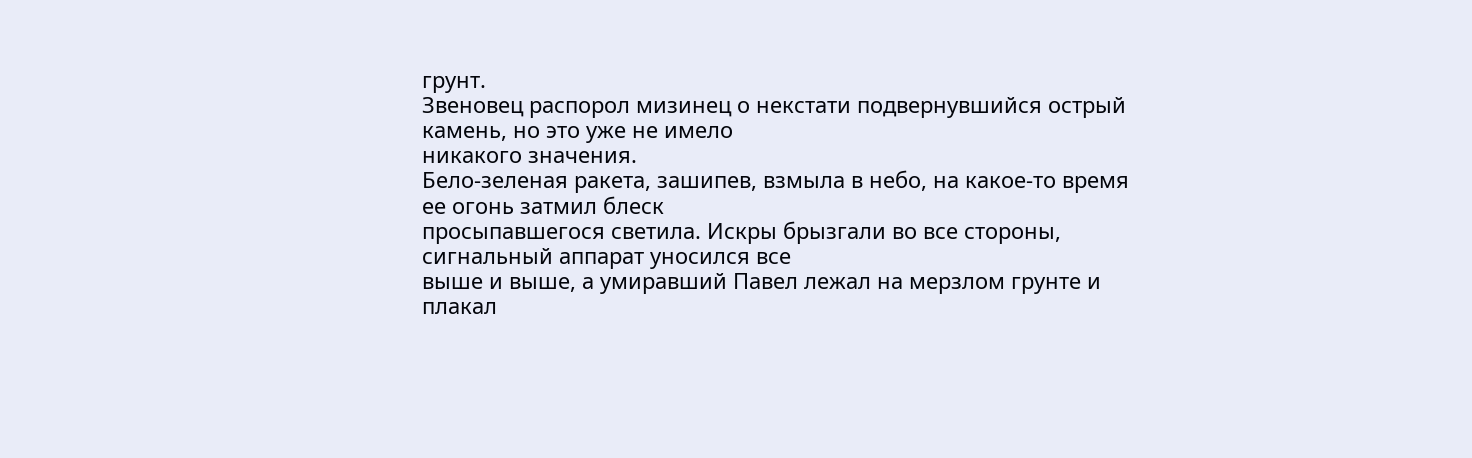грунт.
Звеновец распорол мизинец о некстати подвернувшийся острый камень, но это уже не имело
никакого значения.
Бело-зеленая ракета, зашипев, взмыла в небо, на какое-то время ее огонь затмил блеск
просыпавшегося светила. Искры брызгали во все стороны, сигнальный аппарат уносился все
выше и выше, а умиравший Павел лежал на мерзлом грунте и плакал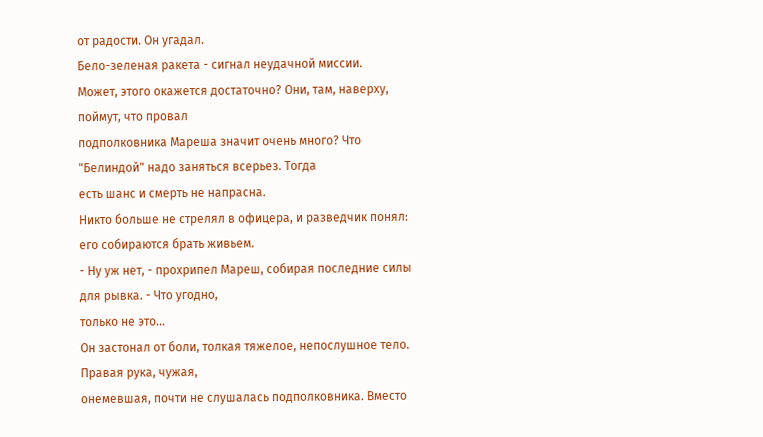от радости. Он угадал.
Бело-зеленая ракета - сигнал неудачной миссии.
Может, этого окажется достаточно? Они, там, наверху, поймут, что провал
подполковника Мареша значит очень много? Что "Белиндой" надо заняться всерьез. Тогда
есть шанс и смерть не напрасна.
Никто больше не стрелял в офицера, и разведчик понял: его собираются брать живьем.
- Ну уж нет, - прохрипел Мареш, собирая последние силы для рывка. - Что угодно,
только не это...
Он застонал от боли, толкая тяжелое, непослушное тело. Правая рука, чужая,
онемевшая, почти не слушалась подполковника. Вместо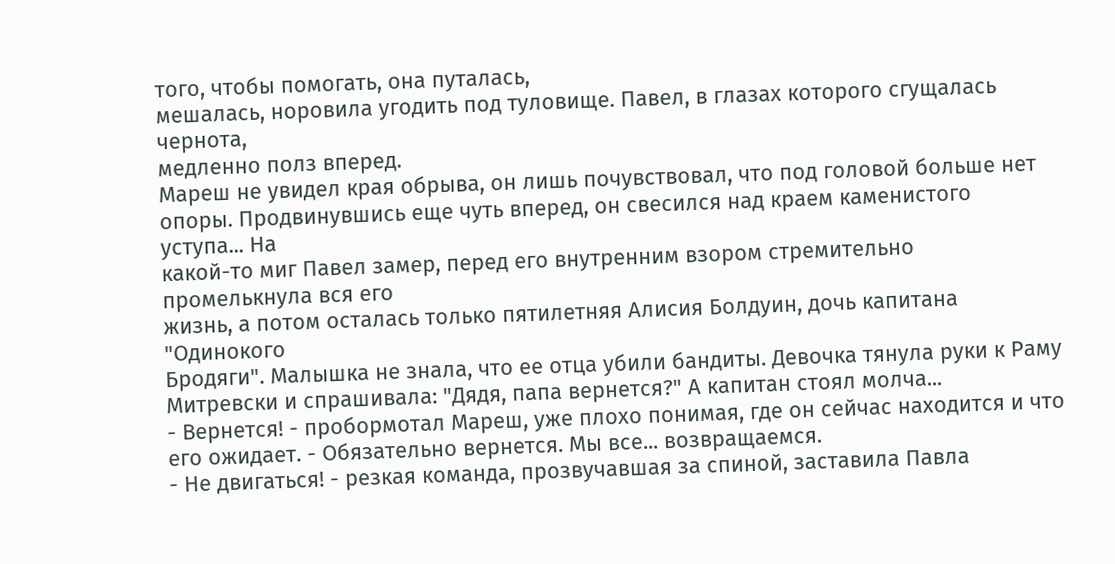того, чтобы помогать, она путалась,
мешалась, норовила угодить под туловище. Павел, в глазах которого сгущалась чернота,
медленно полз вперед.
Мареш не увидел края обрыва, он лишь почувствовал, что под головой больше нет
опоры. Продвинувшись еще чуть вперед, он свесился над краем каменистого уступа... На
какой-то миг Павел замер, перед его внутренним взором стремительно промелькнула вся его
жизнь, а потом осталась только пятилетняя Алисия Болдуин, дочь капитана "Одинокого
Бродяги". Малышка не знала, что ее отца убили бандиты. Девочка тянула руки к Раму
Митревски и спрашивала: "Дядя, папа вернется?" А капитан стоял молча...
- Вернется! - пробормотал Мареш, уже плохо понимая, где он сейчас находится и что
его ожидает. - Обязательно вернется. Мы все... возвращаемся.
- Не двигаться! - резкая команда, прозвучавшая за спиной, заставила Павла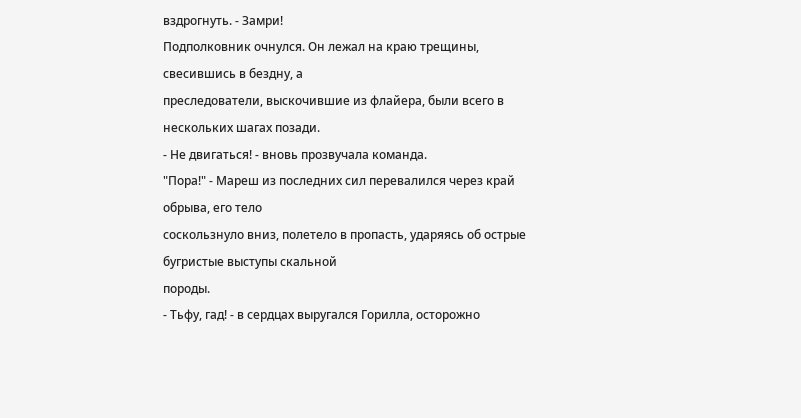вздрогнуть. - Замри!
Подполковник очнулся. Он лежал на краю трещины, свесившись в бездну, а
преследователи, выскочившие из флайера, были всего в нескольких шагах позади.
- Не двигаться! - вновь прозвучала команда.
"Пора!" - Мареш из последних сил перевалился через край обрыва, его тело
соскользнуло вниз, полетело в пропасть, ударяясь об острые бугристые выступы скальной
породы.
- Тьфу, гад! - в сердцах выругался Горилла, осторожно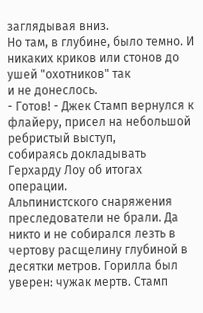заглядывая вниз.
Но там, в глубине, было темно. И никаких криков или стонов до ушей "охотников" так
и не донеслось.
- Готов! - Джек Стамп вернулся к флайеру, присел на небольшой ребристый выступ,
собираясь докладывать Герхарду Лоу об итогах операции.
Альпинистского снаряжения преследователи не брали. Да никто и не собирался лезть в
чертову расщелину глубиной в десятки метров. Горилла был уверен: чужак мертв. Стамп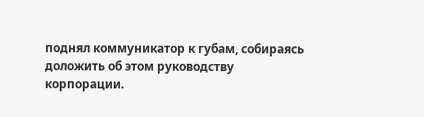поднял коммуникатор к губам, собираясь доложить об этом руководству корпорации.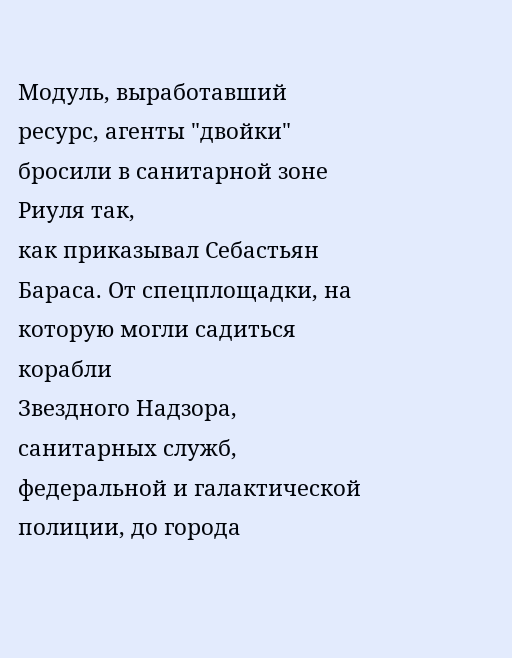Модуль, выработавший ресурс, агенты "двойки" бросили в санитарной зоне Риуля так,
как приказывал Себастьян Бараса. От спецплощадки, на которую могли садиться корабли
Звездного Надзора, санитарных служб, федеральной и галактической полиции, до города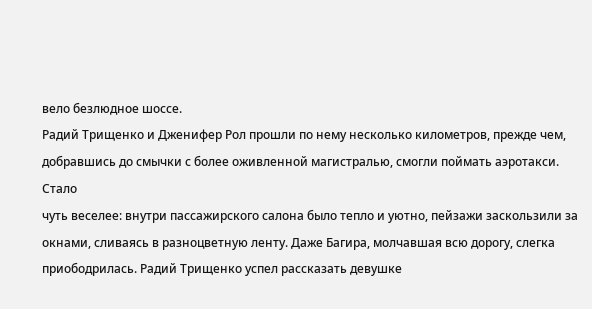вело безлюдное шоссе.
Радий Трищенко и Дженифер Рол прошли по нему несколько километров, прежде чем,
добравшись до смычки с более оживленной магистралью, смогли поймать аэротакси. Стало
чуть веселее: внутри пассажирского салона было тепло и уютно, пейзажи заскользили за
окнами, сливаясь в разноцветную ленту. Даже Багира, молчавшая всю дорогу, слегка
приободрилась. Радий Трищенко успел рассказать девушке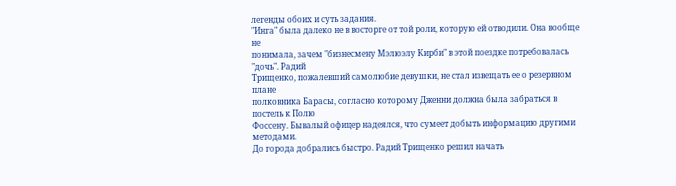легенды обоих и суть задания.
"Инга" была далеко не в восторге от той роли, которую ей отводили. Она вообще не
понимала, зачем "бизнесмену Мэлюэлу Кирби" в этой поездке потребовалась "дочь". Радий
Трищенко, пожалевший самолюбие девушки, не стал извещать ее о резервном плане
полковника Барасы, согласно которому Дженни должна была забраться в постель к Полю
Фоссену. Бывалый офицер надеялся, что сумеет добыть информацию другими методами.
До города добрались быстро. Радий Трищенко решил начать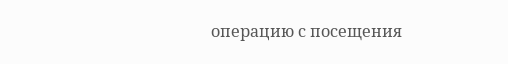операцию с посещения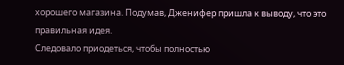хорошего магазина. Подумав, Дженифер пришла к выводу, что это правильная идея.
Следовало приодеться, чтобы полностью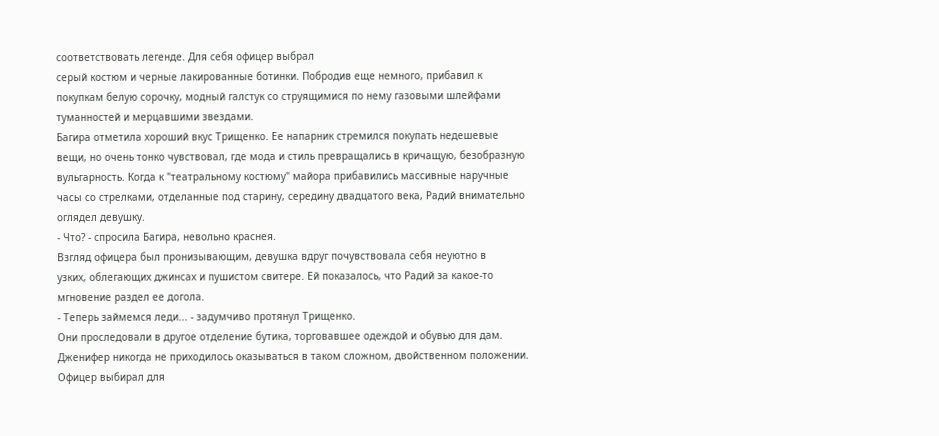соответствовать легенде. Для себя офицер выбрал
серый костюм и черные лакированные ботинки. Побродив еще немного, прибавил к
покупкам белую сорочку, модный галстук со струящимися по нему газовыми шлейфами
туманностей и мерцавшими звездами.
Багира отметила хороший вкус Трищенко. Ее напарник стремился покупать недешевые
вещи, но очень тонко чувствовал, где мода и стиль превращались в кричащую, безобразную
вульгарность. Когда к "театральному костюму" майора прибавились массивные наручные
часы со стрелками, отделанные под старину, середину двадцатого века, Радий внимательно
оглядел девушку.
- Что? - спросила Багира, невольно краснея.
Взгляд офицера был пронизывающим, девушка вдруг почувствовала себя неуютно в
узких, облегающих джинсах и пушистом свитере. Ей показалось, что Радий за какое-то
мгновение раздел ее догола.
- Теперь займемся леди... - задумчиво протянул Трищенко.
Они проследовали в другое отделение бутика, торговавшее одеждой и обувью для дам.
Дженифер никогда не приходилось оказываться в таком сложном, двойственном положении.
Офицер выбирал для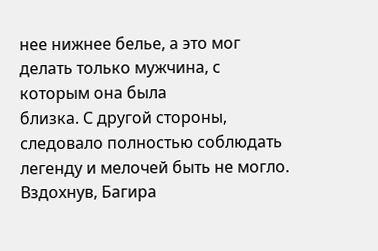нее нижнее белье, а это мог делать только мужчина, с которым она была
близка. С другой стороны, следовало полностью соблюдать легенду и мелочей быть не могло.
Вздохнув, Багира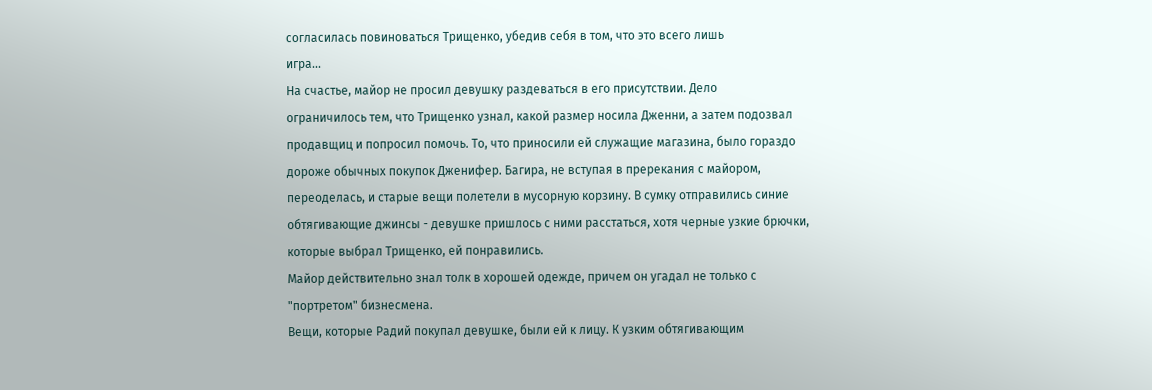согласилась повиноваться Трищенко, убедив себя в том, что это всего лишь
игра...
На счастье, майор не просил девушку раздеваться в его присутствии. Дело
ограничилось тем, что Трищенко узнал, какой размер носила Дженни, а затем подозвал
продавщиц и попросил помочь. То, что приносили ей служащие магазина, было гораздо
дороже обычных покупок Дженифер. Багира, не вступая в пререкания с майором,
переоделась, и старые вещи полетели в мусорную корзину. В сумку отправились синие
обтягивающие джинсы - девушке пришлось с ними расстаться, хотя черные узкие брючки,
которые выбрал Трищенко, ей понравились.
Майор действительно знал толк в хорошей одежде, причем он угадал не только с
"портретом" бизнесмена.
Вещи, которые Радий покупал девушке, были ей к лицу. К узким обтягивающим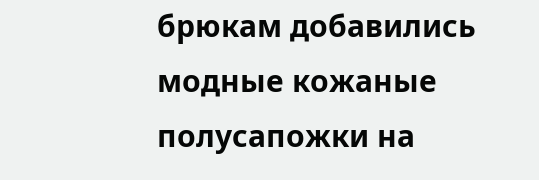брюкам добавились модные кожаные полусапожки на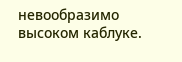невообразимо высоком каблуке.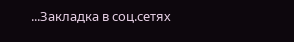...Закладка в соц.сетях